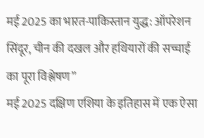मई 2025 का भारत-पाकिस्तान युद्ध: ऑपरेशन सिंदूर, चीन की दखल और हथियारों की सच्चाई का पूरा विश्लेषण”
मई 2025 दक्षिण एशिया के इतिहास में एक ऐसा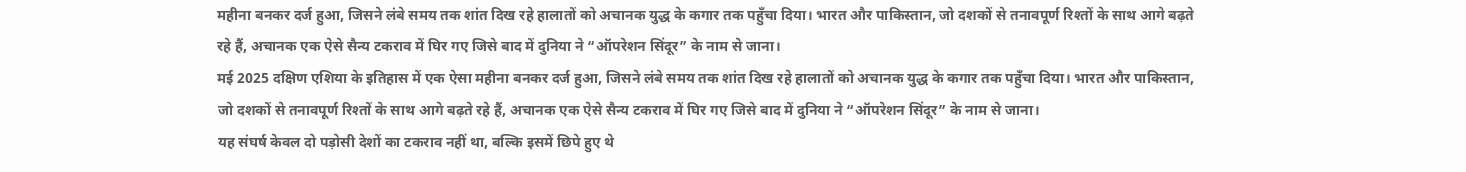महीना बनकर दर्ज हुआ, जिसने लंबे समय तक शांत दिख रहे हालातों को अचानक युद्ध के कगार तक पहुँचा दिया। भारत और पाकिस्तान, जो दशकों से तनावपूर्ण रिश्तों के साथ आगे बढ़ते रहे हैं, अचानक एक ऐसे सैन्य टकराव में घिर गए जिसे बाद में दुनिया ने “ऑपरेशन सिंदूर” के नाम से जाना।
मई 2025 दक्षिण एशिया के इतिहास में एक ऐसा महीना बनकर दर्ज हुआ, जिसने लंबे समय तक शांत दिख रहे हालातों को अचानक युद्ध के कगार तक पहुँचा दिया। भारत और पाकिस्तान, जो दशकों से तनावपूर्ण रिश्तों के साथ आगे बढ़ते रहे हैं, अचानक एक ऐसे सैन्य टकराव में घिर गए जिसे बाद में दुनिया ने “ऑपरेशन सिंदूर” के नाम से जाना।
यह संघर्ष केवल दो पड़ोसी देशों का टकराव नहीं था, बल्कि इसमें छिपे हुए थे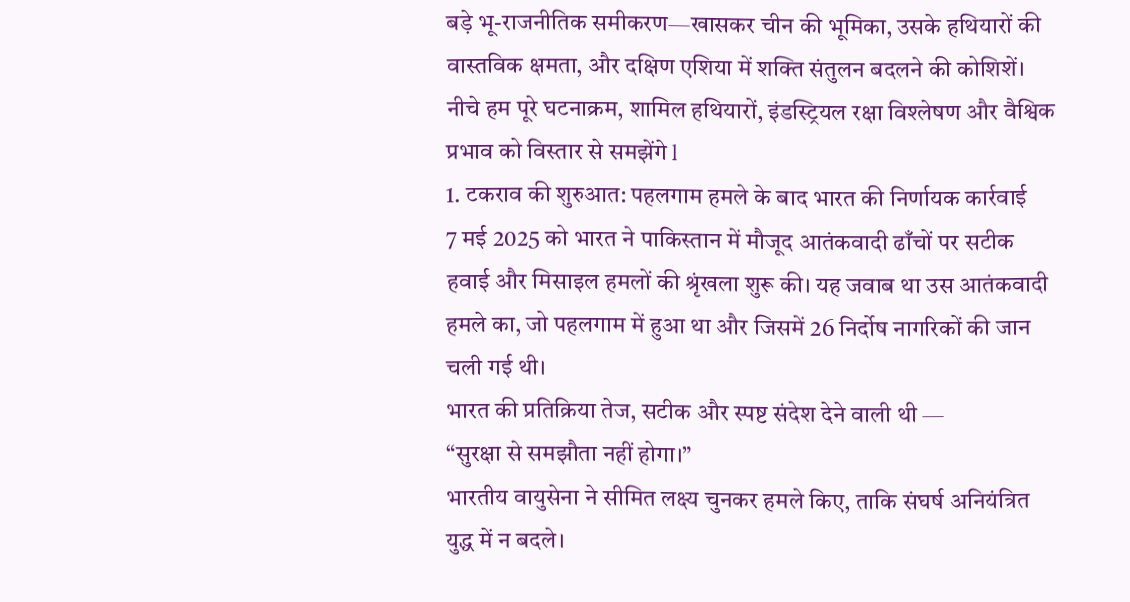बड़े भू-राजनीतिक समीकरण—खासकर चीन की भूमिका, उसके हथियारों की वास्तविक क्षमता, और दक्षिण एशिया में शक्ति संतुलन बदलने की कोशिशें।
नीचे हम पूरे घटनाक्रम, शामिल हथियारों, इंडस्ट्रियल रक्षा विश्लेषण और वैश्विक प्रभाव को विस्तार से समझेंगे l
1. टकराव की शुरुआत: पहलगाम हमले के बाद भारत की निर्णायक कार्रवाई
7 मई 2025 को भारत ने पाकिस्तान में मौजूद आतंकवादी ढाँचों पर सटीक हवाई और मिसाइल हमलों की श्रृंखला शुरू की। यह जवाब था उस आतंकवादी हमले का, जो पहलगाम में हुआ था और जिसमें 26 निर्दोष नागरिकों की जान चली गई थी।
भारत की प्रतिक्रिया तेज, सटीक और स्पष्ट संदेश देने वाली थी —
“सुरक्षा से समझौता नहीं होगा।”
भारतीय वायुसेना ने सीमित लक्ष्य चुनकर हमले किए, ताकि संघर्ष अनियंत्रित युद्ध में न बदले।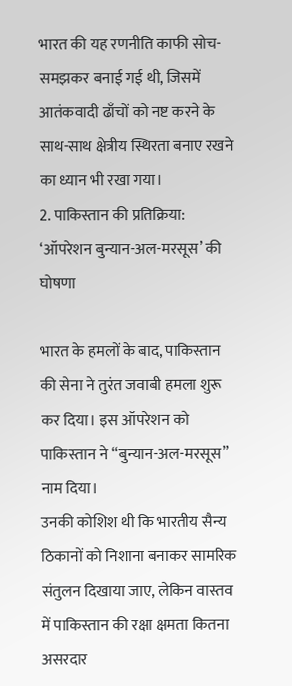भारत की यह रणनीति काफी सोच-समझकर बनाई गई थी, जिसमें आतंकवादी ढाँचों को नष्ट करने के साथ-साथ क्षेत्रीय स्थिरता बनाए रखने का ध्यान भी रखा गया।
2. पाकिस्तान की प्रतिक्रिया: ‘ऑपरेशन बुन्यान-अल-मरसूस’ की घोषणा

भारत के हमलों के बाद, पाकिस्तान की सेना ने तुरंत जवाबी हमला शुरू कर दिया। इस ऑपरेशन को पाकिस्तान ने “बुन्यान-अल-मरसूस” नाम दिया।
उनकी कोशिश थी कि भारतीय सैन्य ठिकानों को निशाना बनाकर सामरिक संतुलन दिखाया जाए, लेकिन वास्तव में पाकिस्तान की रक्षा क्षमता कितना असरदार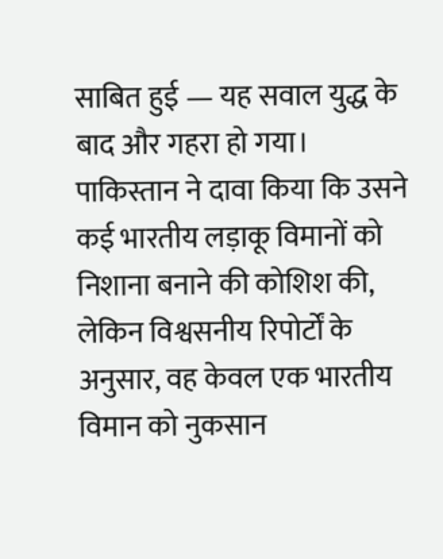साबित हुई — यह सवाल युद्ध के बाद और गहरा हो गया।
पाकिस्तान ने दावा किया कि उसने कई भारतीय लड़ाकू विमानों को निशाना बनाने की कोशिश की, लेकिन विश्वसनीय रिपोर्टों के अनुसार, वह केवल एक भारतीय विमान को नुकसान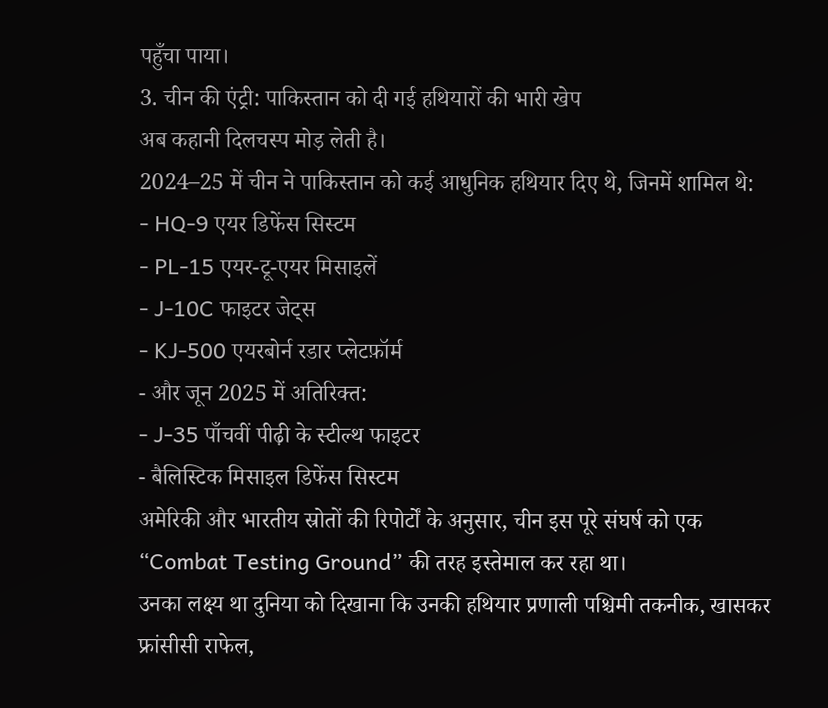पहुँचा पाया।
3. चीन की एंट्री: पाकिस्तान को दी गई हथियारों की भारी खेप
अब कहानी दिलचस्प मोड़ लेती है।
2024–25 में चीन ने पाकिस्तान को कई आधुनिक हथियार दिए थे, जिनमें शामिल थे:
- HQ-9 एयर डिफेंस सिस्टम
- PL-15 एयर-टू-एयर मिसाइलें
- J-10C फाइटर जेट्स
- KJ-500 एयरबोर्न रडार प्लेटफ़ॉर्म
- और जून 2025 में अतिरिक्त:
- J-35 पाँचवीं पीढ़ी के स्टील्थ फाइटर
- बैलिस्टिक मिसाइल डिफेंस सिस्टम
अमेरिकी और भारतीय स्रोतों की रिपोर्टों के अनुसार, चीन इस पूरे संघर्ष को एक “Combat Testing Ground” की तरह इस्तेमाल कर रहा था।
उनका लक्ष्य था दुनिया को दिखाना कि उनकी हथियार प्रणाली पश्चिमी तकनीक, खासकर फ्रांसीसी राफेल,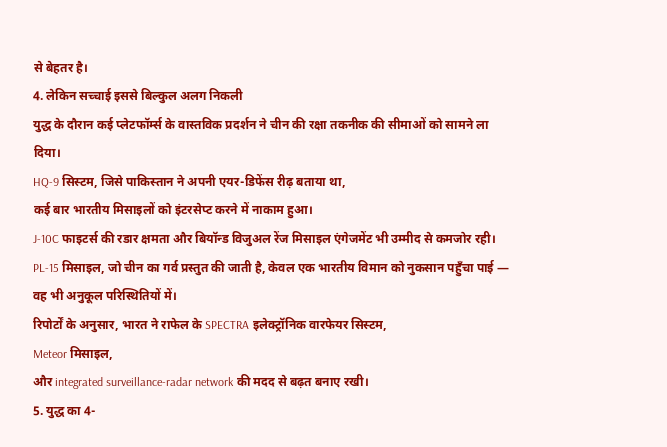से बेहतर है।
4. लेकिन सच्चाई इससे बिल्कुल अलग निकली
युद्ध के दौरान कई प्लेटफॉर्म्स के वास्तविक प्रदर्शन ने चीन की रक्षा तकनीक की सीमाओं को सामने ला दिया।
HQ-9 सिस्टम, जिसे पाकिस्तान ने अपनी एयर-डिफेंस रीढ़ बताया था,
कई बार भारतीय मिसाइलों को इंटरसेप्ट करने में नाकाम हुआ।
J-10C फाइटर्स की रडार क्षमता और बियॉन्ड विजुअल रेंज मिसाइल एंगेजमेंट भी उम्मीद से कमजोर रही।
PL-15 मिसाइल, जो चीन का गर्व प्रस्तुत की जाती है, केवल एक भारतीय विमान को नुकसान पहुँचा पाई — वह भी अनुकूल परिस्थितियों में।
रिपोर्टों के अनुसार, भारत ने राफेल के SPECTRA इलेक्ट्रॉनिक वारफेयर सिस्टम,
Meteor मिसाइल,
और integrated surveillance-radar network की मदद से बढ़त बनाए रखी।
5. युद्ध का 4-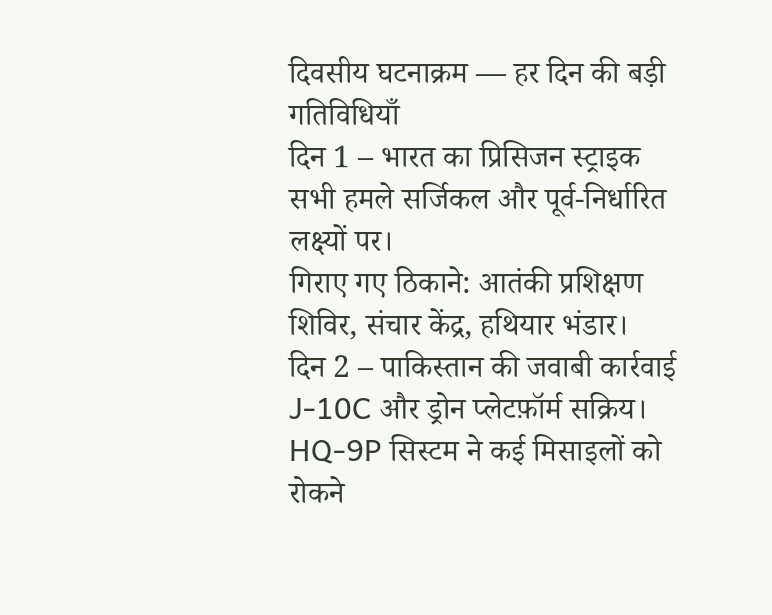दिवसीय घटनाक्रम — हर दिन की बड़ी गतिविधियाँ
दिन 1 – भारत का प्रिसिजन स्ट्राइक
सभी हमले सर्जिकल और पूर्व-निर्धारित लक्ष्यों पर।
गिराए गए ठिकाने: आतंकी प्रशिक्षण शिविर, संचार केंद्र, हथियार भंडार।
दिन 2 – पाकिस्तान की जवाबी कार्रवाई
J-10C और ड्रोन प्लेटफ़ॉर्म सक्रिय।
HQ-9P सिस्टम ने कई मिसाइलों को रोकने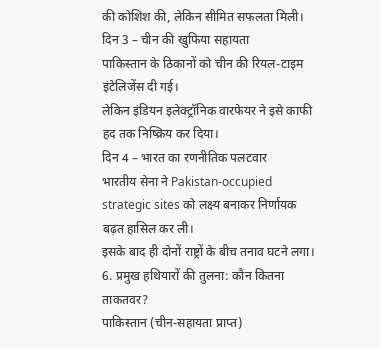की कोशिश की, लेकिन सीमित सफलता मिली।
दिन 3 – चीन की खुफिया सहायता
पाकिस्तान के ठिकानों को चीन की रियल-टाइम इंटेलिजेंस दी गई।
लेकिन इंडियन इलेक्ट्रॉनिक वारफेयर ने इसे काफी हद तक निष्क्रिय कर दिया।
दिन 4 – भारत का रणनीतिक पलटवार
भारतीय सेना ने Pakistan-occupied strategic sites को लक्ष्य बनाकर निर्णायक बढ़त हासिल कर ली।
इसके बाद ही दोनों राष्ट्रों के बीच तनाव घटने लगा।
6. प्रमुख हथियारों की तुलना: कौन कितना ताकतवर?
पाकिस्तान (चीन-सहायता प्राप्त)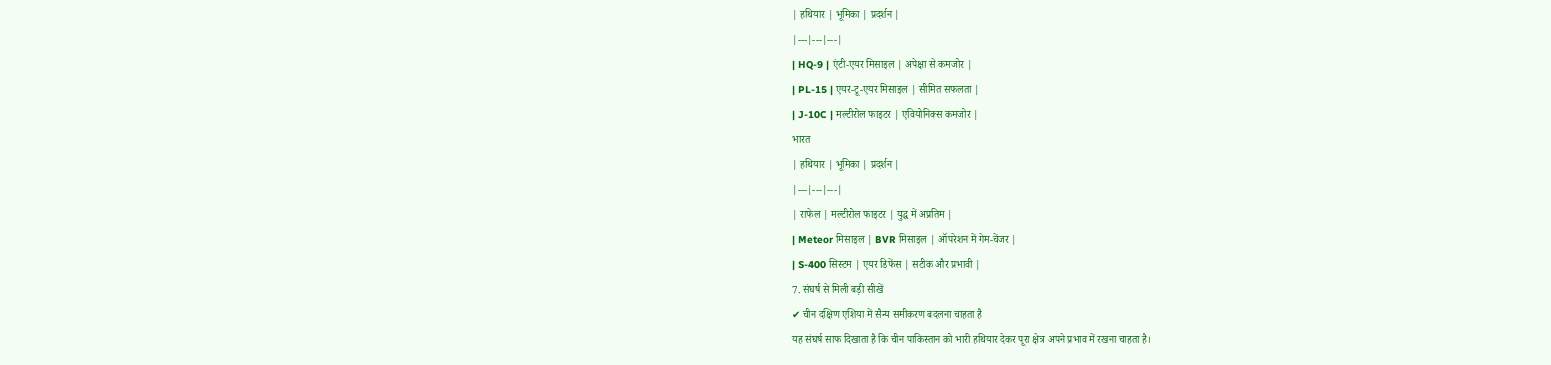| हथियार | भूमिका | प्रदर्शन |
|---|---|---|
| HQ-9 | एंटी-एयर मिसाइल | अपेक्षा से कमजोर |
| PL-15 | एयर-टू-एयर मिसाइल | सीमित सफलता |
| J-10C | मल्टीरोल फाइटर | एवियोनिक्स कमजोर |
भारत
| हथियार | भूमिका | प्रदर्शन |
|---|---|---|
| राफेल | मल्टीरोल फाइटर | युद्ध में अप्रतिम |
| Meteor मिसाइल | BVR मिसाइल | ऑपरेशन में गेम-चेंजर |
| S-400 सिस्टम | एयर डिफेंस | सटीक और प्रभावी |
7. संघर्ष से मिली बड़ी सीखें
✔ चीन दक्षिण एशिया में सैन्य समीकरण बदलना चाहता है
यह संघर्ष साफ दिखाता है कि चीन पाकिस्तान को भारी हथियार देकर पूरा क्षेत्र अपने प्रभाव में रखना चाहता है।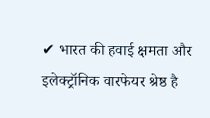✔ भारत की हवाई क्षमता और इलेक्ट्रॉनिक वारफेयर श्रेष्ठ है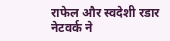राफेल और स्वदेशी रडार नेटवर्क ने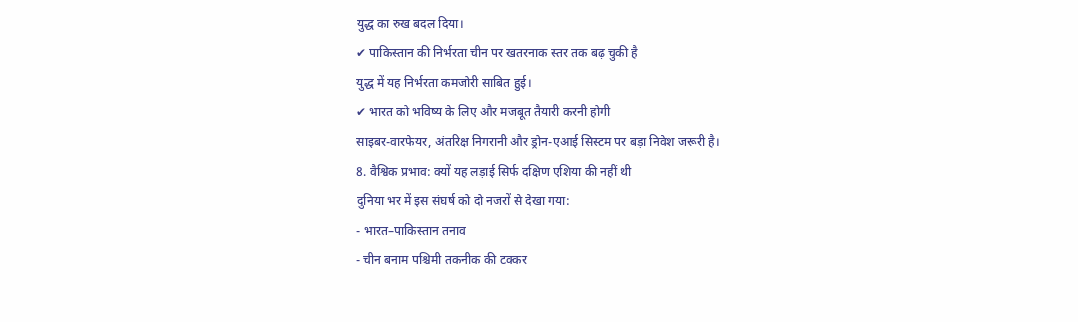युद्ध का रुख बदल दिया।
✔ पाकिस्तान की निर्भरता चीन पर खतरनाक स्तर तक बढ़ चुकी है
युद्ध में यह निर्भरता कमजोरी साबित हुई।
✔ भारत को भविष्य के लिए और मजबूत तैयारी करनी होगी
साइबर-वारफेयर, अंतरिक्ष निगरानी और ड्रोन-एआई सिस्टम पर बड़ा निवेश जरूरी है।
8. वैश्विक प्रभाव: क्यों यह लड़ाई सिर्फ दक्षिण एशिया की नहीं थी
दुनिया भर में इस संघर्ष को दो नजरों से देखा गया:
- भारत–पाकिस्तान तनाव
- चीन बनाम पश्चिमी तकनीक की टक्कर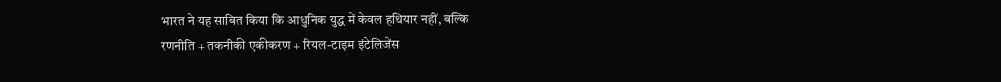भारत ने यह साबित किया कि आधुनिक युद्ध में केवल हथियार नहीं, बल्कि
रणनीति + तकनीकी एकीकरण + रियल-टाइम इंटेलिजेंस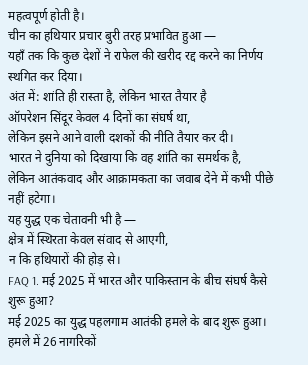महत्वपूर्ण होती है।
चीन का हथियार प्रचार बुरी तरह प्रभावित हुआ —
यहाँ तक कि कुछ देशों ने राफेल की खरीद रद्द करने का निर्णय स्थगित कर दिया।
अंत में: शांति ही रास्ता है, लेकिन भारत तैयार है
ऑपरेशन सिंदूर केवल 4 दिनों का संघर्ष था,
लेकिन इसने आने वाली दशकों की नीति तैयार कर दी।
भारत ने दुनिया को दिखाया कि वह शांति का समर्थक है,
लेकिन आतंकवाद और आक्रामकता का जवाब देने में कभी पीछे नहीं हटेगा।
यह युद्ध एक चेतावनी भी है —
क्षेत्र में स्थिरता केवल संवाद से आएगी,
न कि हथियारों की होड़ से।
FAQ 1. मई 2025 में भारत और पाकिस्तान के बीच संघर्ष कैसे शुरू हुआ?
मई 2025 का युद्ध पहलगाम आतंकी हमले के बाद शुरू हुआ। हमले में 26 नागरिकों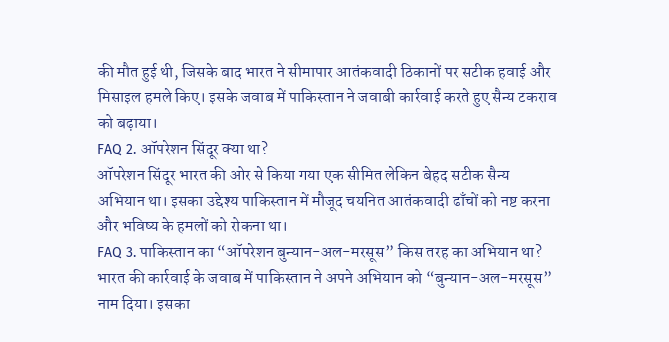की मौत हुई थी, जिसके बाद भारत ने सीमापार आतंकवादी ठिकानों पर सटीक हवाई और मिसाइल हमले किए। इसके जवाब में पाकिस्तान ने जवाबी कार्रवाई करते हुए सैन्य टकराव को बढ़ाया।
FAQ 2. ऑपरेशन सिंदूर क्या था?
ऑपरेशन सिंदूर भारत की ओर से किया गया एक सीमित लेकिन बेहद सटीक सैन्य अभियान था। इसका उद्देश्य पाकिस्तान में मौजूद चयनित आतंकवादी ढाँचों को नष्ट करना और भविष्य के हमलों को रोकना था।
FAQ 3. पाकिस्तान का “ऑपरेशन बुन्यान-अल-मरसूस” किस तरह का अभियान था?
भारत की कार्रवाई के जवाब में पाकिस्तान ने अपने अभियान को “बुन्यान-अल-मरसूस” नाम दिया। इसका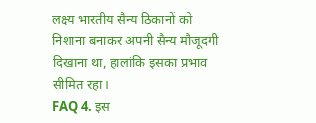लक्ष्य भारतीय सैन्य ठिकानों को निशाना बनाकर अपनी सैन्य मौजूदगी दिखाना था, हालांकि इसका प्रभाव सीमित रहा।
FAQ 4. इस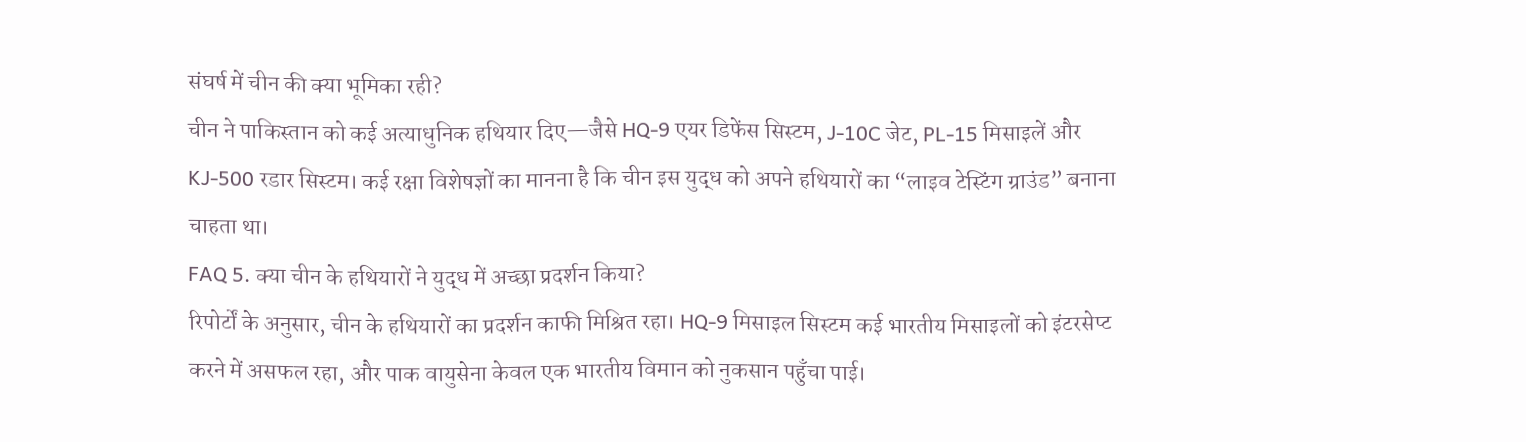संघर्ष में चीन की क्या भूमिका रही?
चीन ने पाकिस्तान को कई अत्याधुनिक हथियार दिए—जैसे HQ-9 एयर डिफेंस सिस्टम, J-10C जेट, PL-15 मिसाइलें और KJ-500 रडार सिस्टम। कई रक्षा विशेषज्ञों का मानना है कि चीन इस युद्ध को अपने हथियारों का “लाइव टेस्टिंग ग्राउंड” बनाना चाहता था।
FAQ 5. क्या चीन के हथियारों ने युद्ध में अच्छा प्रदर्शन किया?
रिपोर्टों के अनुसार, चीन के हथियारों का प्रदर्शन काफी मिश्रित रहा। HQ-9 मिसाइल सिस्टम कई भारतीय मिसाइलों को इंटरसेप्ट करने में असफल रहा, और पाक वायुसेना केवल एक भारतीय विमान को नुकसान पहुँचा पाई।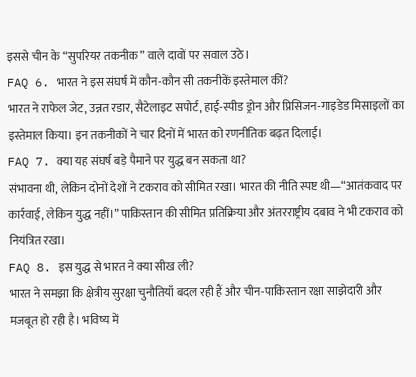इससे चीन के “सुपरियर तकनीक” वाले दावों पर सवाल उठे।
FAQ 6. भारत ने इस संघर्ष में कौन-कौन सी तकनीकें इस्तेमाल कीं?
भारत ने राफेल जेट, उन्नत रडार, सैटेलाइट सपोर्ट, हाई-स्पीड ड्रोन और प्रिसिजन-गाइडेड मिसाइलों का इस्तेमाल किया। इन तकनीकों ने चार दिनों में भारत को रणनीतिक बढ़त दिलाई।
FAQ 7. क्या यह संघर्ष बड़े पैमाने पर युद्ध बन सकता था?
संभावना थी, लेकिन दोनों देशों ने टकराव को सीमित रखा। भारत की नीति स्पष्ट थी—“आतंकवाद पर कार्रवाई, लेकिन युद्ध नहीं।” पाकिस्तान की सीमित प्रतिक्रिया और अंतरराष्ट्रीय दबाव ने भी टकराव को नियंत्रित रखा।
FAQ 8. इस युद्ध से भारत ने क्या सीख ली?
भारत ने समझा कि क्षेत्रीय सुरक्षा चुनौतियाँ बदल रही हैं और चीन-पाकिस्तान रक्षा साझेदारी और मजबूत हो रही है। भविष्य में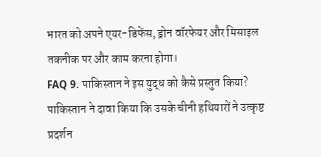भारत को अपने एयर-डिफेंस, ड्रोन वॉरफेयर और मिसाइल तकनीक पर और काम करना होगा।
FAQ 9. पाकिस्तान ने इस युद्ध को कैसे प्रस्तुत किया?
पाकिस्तान ने दावा किया कि उसके चीनी हथियारों ने उत्कृष्ट प्रदर्शन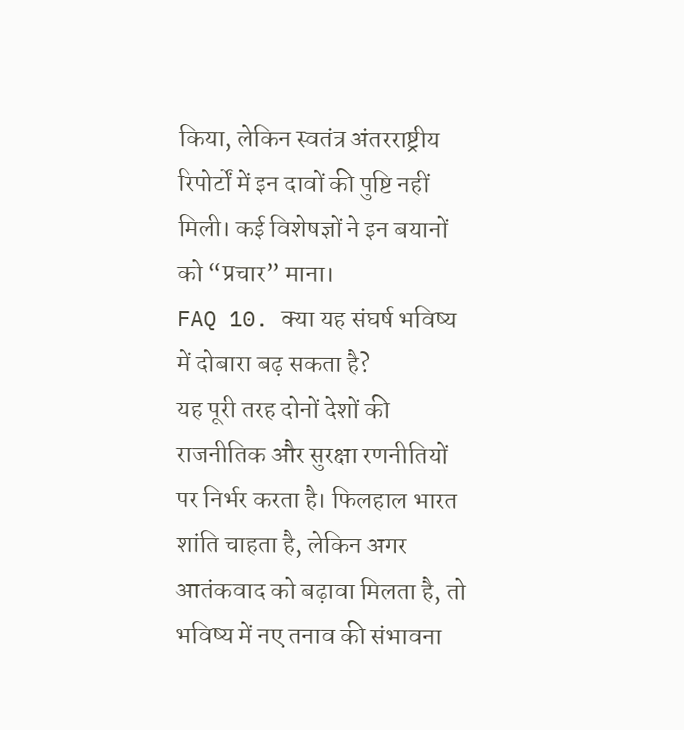किया, लेकिन स्वतंत्र अंतरराष्ट्रीय रिपोर्टों में इन दावों की पुष्टि नहीं मिली। कई विशेषज्ञों ने इन बयानों को “प्रचार” माना।
FAQ 10. क्या यह संघर्ष भविष्य में दोबारा बढ़ सकता है?
यह पूरी तरह दोनों देशों की राजनीतिक और सुरक्षा रणनीतियों पर निर्भर करता है। फिलहाल भारत शांति चाहता है, लेकिन अगर आतंकवाद को बढ़ावा मिलता है, तो भविष्य में नए तनाव की संभावना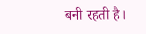बनी रहती है।